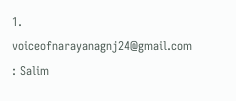1. voiceofnarayanagnj24@gmail.com : Salim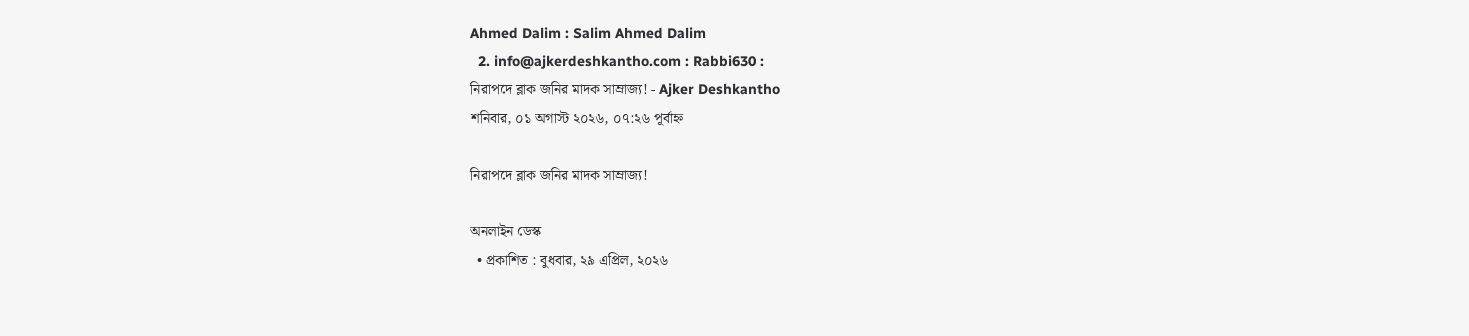Ahmed Dalim : Salim Ahmed Dalim
  2. info@ajkerdeshkantho.com : Rabbi630 :
নিরাপদে ব্লাক জনির মাদক সাম্রাজ্য! - Ajker Deshkantho
শনিবার, ০১ অগাস্ট ২০২৬, ০৭:২৬ পূর্বাহ্ন

নিরাপদে ব্লাক জনির মাদক সাম্রাজ্য!

অনলাইন ডেস্ক
  • প্রকাশিত : বুধবার, ২৯ এপ্রিল, ২০২৬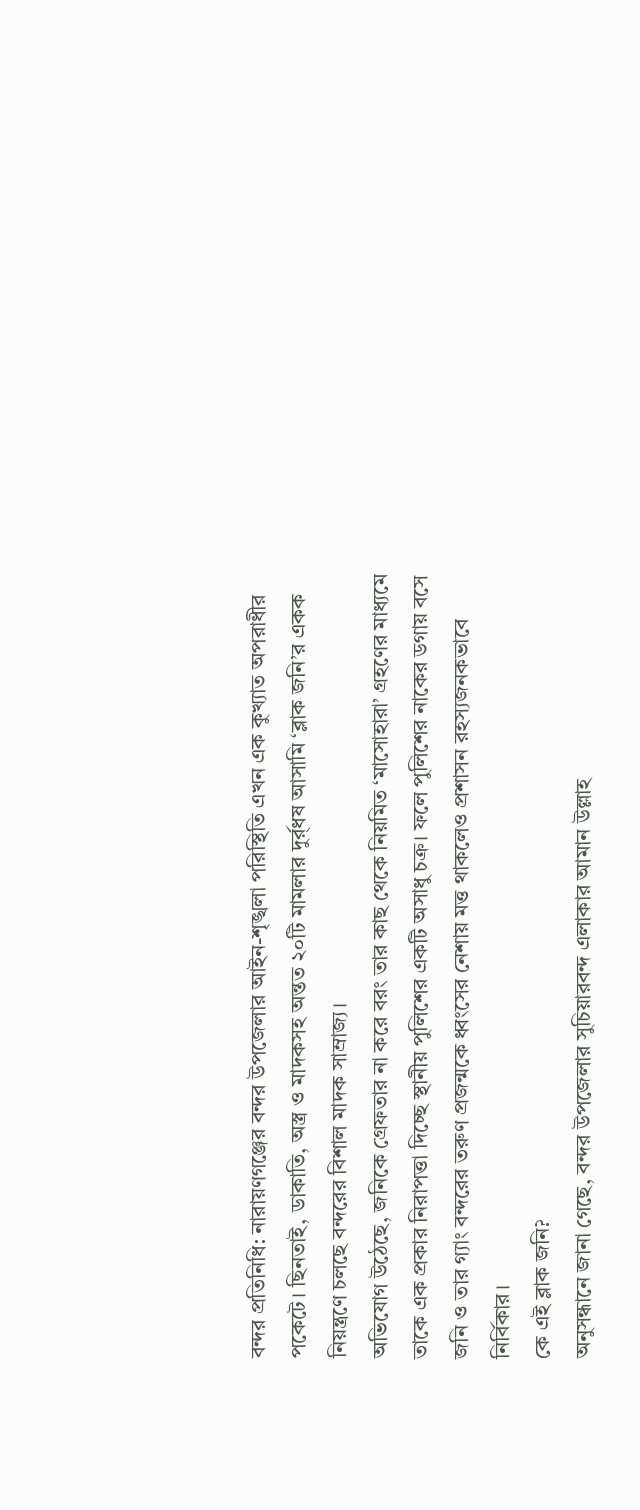বন্দর প্রতিনিধি: নারায়ণগঞ্জের বন্দর উপজেলার আইন-শৃঙ্খলা পরিস্থিতি এখন এক কুখ্যাত অপরাধীর পকেটে। ছিনতাই, ডাকাতি, অস্ত্র ও মাদকসহ অন্তত ২০টি মামলার দুর্র্ধষ আসামি ‘ব্লাক জনি’র একক নিয়ন্ত্রণে চলছে বন্দরের বিশাল মাদক সাম্রাজ্য।
অভিযোগ উঠেছে, জনিকে গ্রেফতার না করে বরং তার কাছ থেকে নিয়মিত ‘মাসোহারা’ গ্রহণের মাধ্যমে তাকে এক প্রকার নিরাপত্তা দিচ্ছে স্থানীয় পুলিশের একটি অসাধু চক্র। ফলে পুলিশের নাকের ডগায় বসে জনি ও তার গ্যাং বন্দরের তরুণ প্রজন্মকে ধ্বংসের নেশায় মত্ত থাকলেও প্রশাসন রহস্যজনকভাবে নির্বিকার।
কে এই ব্লাক জনি?
অনুসন্ধানে জানা গেছে, বন্দর উপজেলার সুচিয়ারবন্দ এলাকার আমান উল্লাহ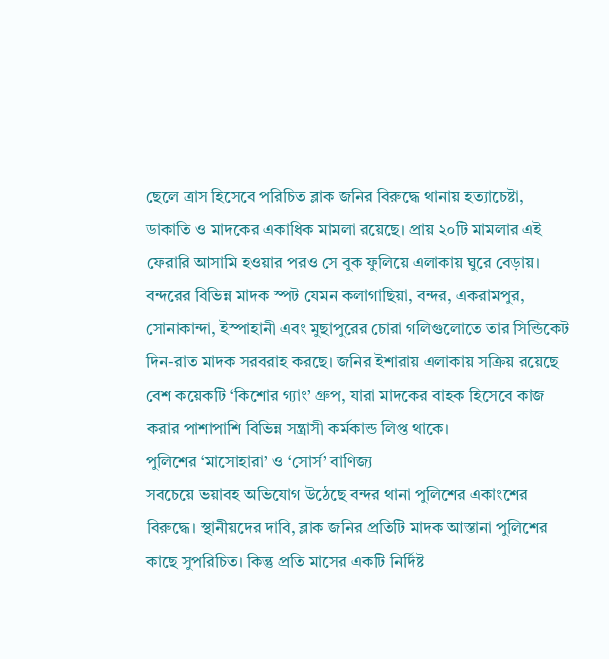ছেলে ত্রাস হিসেবে পরিচিত ব্লাক জনির বিরুদ্ধে থানায় হত্যাচেষ্টা, ডাকাতি ও মাদকের একাধিক মামলা রয়েছে। প্রায় ২০টি মামলার এই ফেরারি আসামি হওয়ার পরও সে বুক ফুলিয়ে এলাকায় ঘুরে বেড়ায়। বন্দরের বিভিন্ন মাদক স্পট যেমন কলাগাছিয়া, বন্দর, একরামপুর, সোনাকান্দা, ইস্পাহানী এবং মুছাপুরের চোরা গলিগুলোতে তার সিন্ডিকেট দিন-রাত মাদক সরবরাহ করছে। জনির ইশারায় এলাকায় সক্রিয় রয়েছে বেশ কয়েকটি ‘কিশোর গ্যাং’ গ্রুপ, যারা মাদকের বাহক হিসেবে কাজ করার পাশাপাশি বিভিন্ন সন্ত্রাসী কর্মকান্ড লিপ্ত থাকে।
পুলিশের ‘মাসোহারা’ ও ‘সোর্স’ বাণিজ্য
সবচেয়ে ভয়াবহ অভিযোগ উঠেছে বন্দর থানা পুলিশের একাংশের বিরুদ্ধে। স্থানীয়দের দাবি, ব্লাক জনির প্রতিটি মাদক আস্তানা পুলিশের কাছে সুপরিচিত। কিন্তু প্রতি মাসের একটি নির্দিষ্ট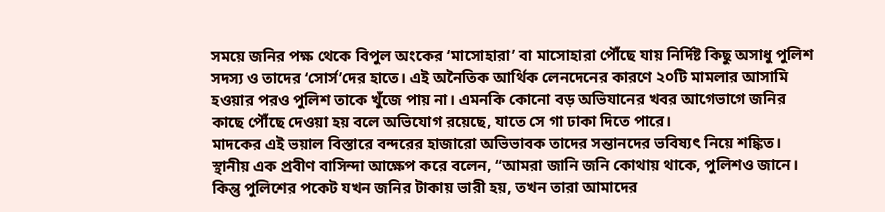সময়ে জনির পক্ষ থেকে বিপুল অংকের ‘মাসোহারা’ বা মাসোহারা পৌঁছে যায় নির্দিষ্ট কিছু অসাধু পুলিশ সদস্য ও তাদের ‘সোর্স’দের হাতে। এই অনৈতিক আর্থিক লেনদেনের কারণে ২০টি মামলার আসামি হওয়ার পরও পুলিশ তাকে খুঁজে পায় না। এমনকি কোনো বড় অভিযানের খবর আগেভাগে জনির কাছে পৌঁছে দেওয়া হয় বলে অভিযোগ রয়েছে, যাতে সে গা ঢাকা দিতে পারে।
মাদকের এই ভয়াল বিস্তারে বন্দরের হাজারো অভিভাবক তাদের সন্তানদের ভবিষ্যৎ নিয়ে শঙ্কিত। স্থানীয় এক প্রবীণ বাসিন্দা আক্ষেপ করে বলেন, “আমরা জানি জনি কোথায় থাকে, পুলিশও জানে। কিন্তু পুলিশের পকেট যখন জনির টাকায় ভারী হয়, তখন তারা আমাদের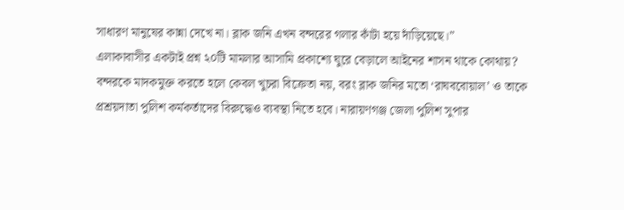সাধারণ মানুষের কান্না দেখে না। ব্লাক জনি এখন বন্দরের গলার কাঁটা হয়ে দাঁড়িয়েছে।”
এলাকাবাসীর একটাই প্রশ্ন ২০টি মামলার আসামি প্রকাশ্যে ঘুরে বেড়ালে আইনের শাসন থাকে কোথায়? বন্দরকে মাদকমুক্ত করতে হলে কেবল খুচরা বিক্রেতা নয়, বরং ব্লাক জনির মতো ‘রাঘববোয়াল’ ও তাকে প্রশ্রয়দাতা পুলিশ কর্মকর্তাদের বিরুদ্ধেও ব্যবস্থা নিতে হবে। নারায়ণগঞ্জ জেলা পুলিশ সুপার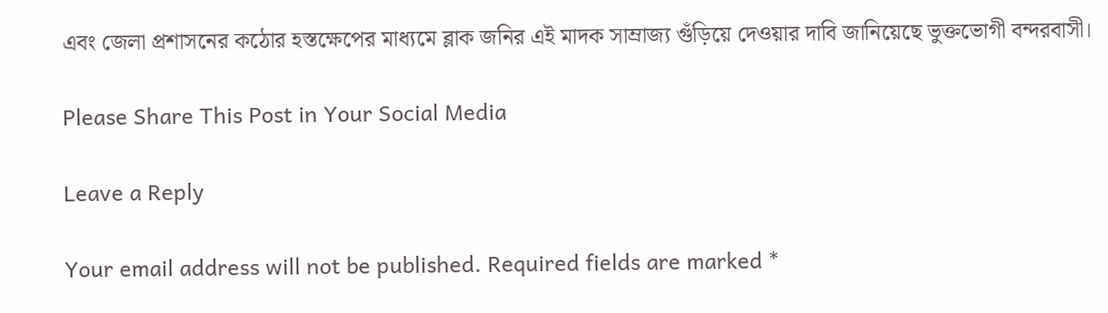এবং জেলা প্রশাসনের কঠোর হস্তক্ষেপের মাধ্যমে ব্লাক জনির এই মাদক সাম্রাজ্য গুঁড়িয়ে দেওয়ার দাবি জানিয়েছে ভুক্তভোগী বন্দরবাসী।

Please Share This Post in Your Social Media

Leave a Reply

Your email address will not be published. Required fields are marked *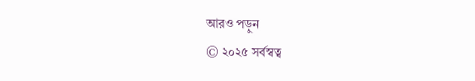আরও পড়ুন
© ২০২৫ সর্বস্বত্ব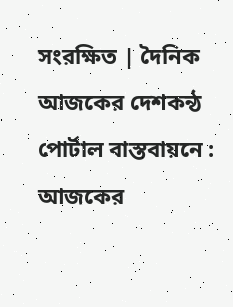সংরক্ষিত | দৈনিক আজকের দেশকন্ঠ
পোর্টাল বাস্তবায়নে : আজকের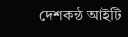দেশকন্ঠ আইটি